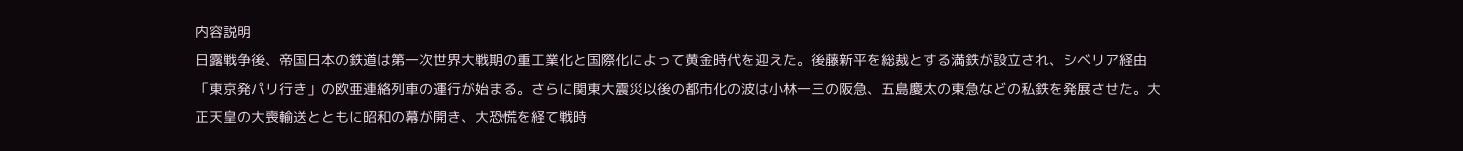内容説明
日露戦争後、帝国日本の鉄道は第一次世界大戦期の重工業化と国際化によって黄金時代を迎えた。後藤新平を総裁とする満鉄が設立され、シベリア経由「東京発パリ行き」の欧亜連絡列車の運行が始まる。さらに関東大震災以後の都市化の波は小林一三の阪急、五島慶太の東急などの私鉄を発展させた。大正天皇の大喪輸送とともに昭和の幕が開き、大恐慌を経て戦時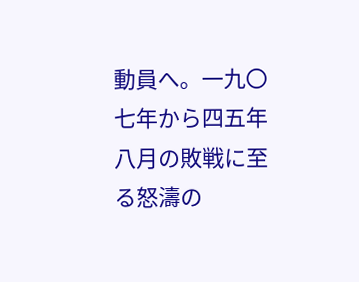動員へ。一九〇七年から四五年八月の敗戦に至る怒濤の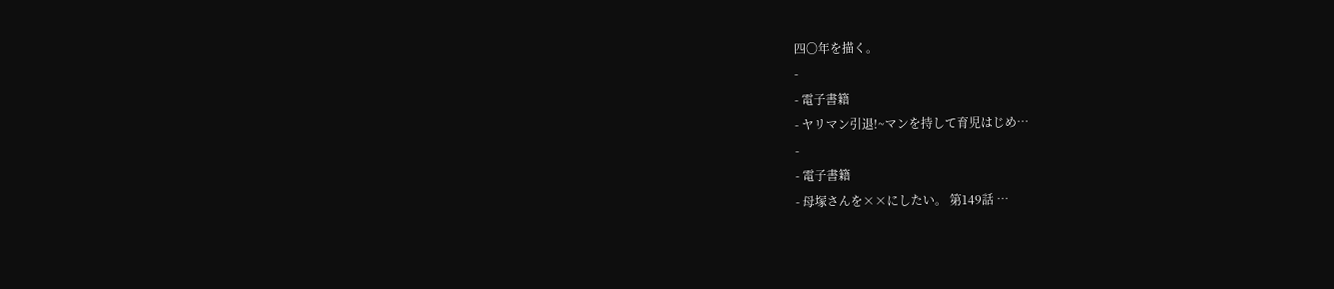四〇年を描く。
-
- 電子書籍
- ヤリマン引退!~マンを持して育児はじめ…
-
- 電子書籍
- 母塚さんを××にしたい。 第149話 …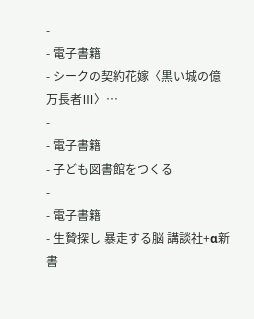-
- 電子書籍
- シークの契約花嫁〈黒い城の億万長者Ⅲ〉…
-
- 電子書籍
- 子ども図書館をつくる
-
- 電子書籍
- 生贄探し 暴走する脳 講談社+α新書